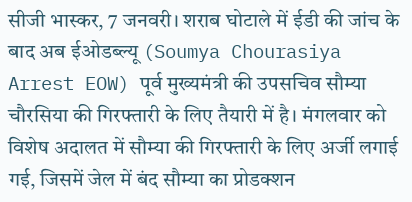सीजी भास्कर, 7 जनवरी। शराब घोटाले में ईडी की जांच के बाद अब ईओडब्ल्यू (Soumya Chourasiya Arrest EOW) पूर्व मुख्यमंत्री की उपसचिव सौम्या चौरसिया की गिरफ्तारी के लिए तैयारी में है। मंगलवार को विशेष अदालत में सौम्या की गिरफ्तारी के लिए अर्जी लगाई गई, जिसमें जेल में बंद सौम्या का प्रोडक्शन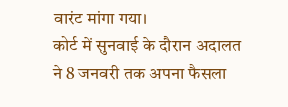वारंट मांगा गया।
कोर्ट में सुनवाई के दौरान अदालत ने 8 जनवरी तक अपना फैसला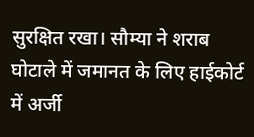सुरक्षित रखा। सौम्या ने शराब घोटाले में जमानत के लिए हाईकोर्ट में अर्जी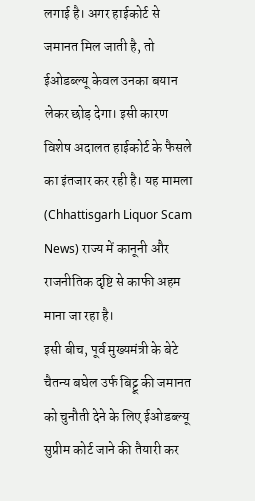लगाई है। अगर हाईकोर्ट से जमानत मिल जाती है, तो ईओडब्ल्यू केवल उनका बयान लेकर छोड़ देगा। इसी कारण विशेष अदालत हाईकोर्ट के फैसले का इंतजार कर रही है। यह मामला (Chhattisgarh Liquor Scam News) राज्य में कानूनी और राजनीतिक दृष्टि से काफी अहम माना जा रहा है।
इसी बीच, पूर्व मुख्यमंत्री के बेटे चैतन्य बघेल उर्फ बिट्टू की जमानत को चुनौती देने के लिए ईओडब्ल्यू सुप्रीम कोर्ट जाने की तैयारी कर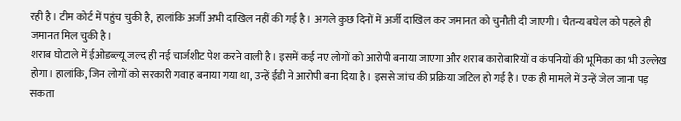रही है। टीम कोर्ट में पहुंच चुकी है, हालांकि अर्जी अभी दाखिल नहीं की गई है। अगले कुछ दिनों में अर्जी दाखिल कर जमानत को चुनौती दी जाएगी। चैतन्य बघेल को पहले ही जमानत मिल चुकी है।
शराब घोटाले में ईओडब्ल्यू जल्द ही नई चार्जशीट पेश करने वाली है। इसमें कई नए लोगों को आरोपी बनाया जाएगा और शराब कारोबारियों व कंपनियों की भूमिका का भी उल्लेख होगा। हालांकि, जिन लोगों को सरकारी गवाह बनाया गया था, उन्हें ईडी ने आरोपी बना दिया है। इससे जांच की प्रक्रिया जटिल हो गई है। एक ही मामले में उन्हें जेल जाना पड़ सकता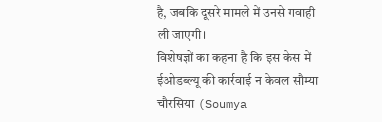है, जबकि दूसरे मामले में उनसे गवाही ली जाएगी।
विशेषज्ञों का कहना है कि इस केस में ईओडब्ल्यू की कार्रवाई न केवल सौम्या चौरसिया (Soumya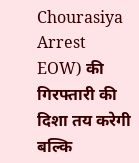Chourasiya Arrest EOW) की गिरफ्तारी की दिशा तय करेगी बल्कि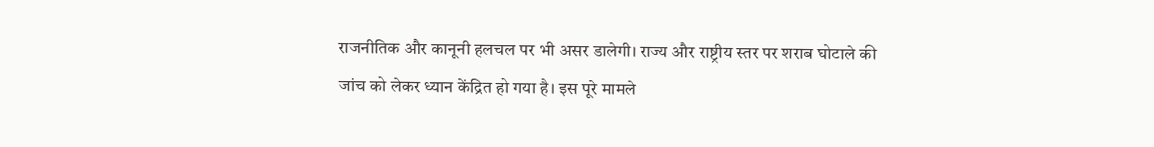राजनीतिक और कानूनी हलचल पर भी असर डालेगी। राज्य और राष्ट्रीय स्तर पर शराब घोटाले की जांच को लेकर ध्यान केंद्रित हो गया है। इस पूरे मामले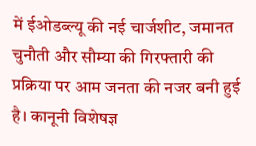में ईओडब्ल्यू की नई चार्जशीट, जमानत चुनौती और सौम्या की गिरफ्तारी की प्रक्रिया पर आम जनता की नजर बनी हुई है। कानूनी विशेषज्ञ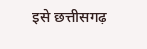इसे छत्तीसगढ़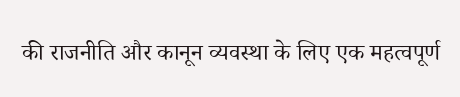की राजनीति और कानून व्यवस्था के लिए एक महत्वपूर्ण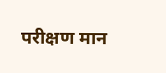परीक्षण मान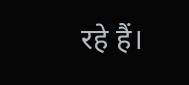रहे हैं।